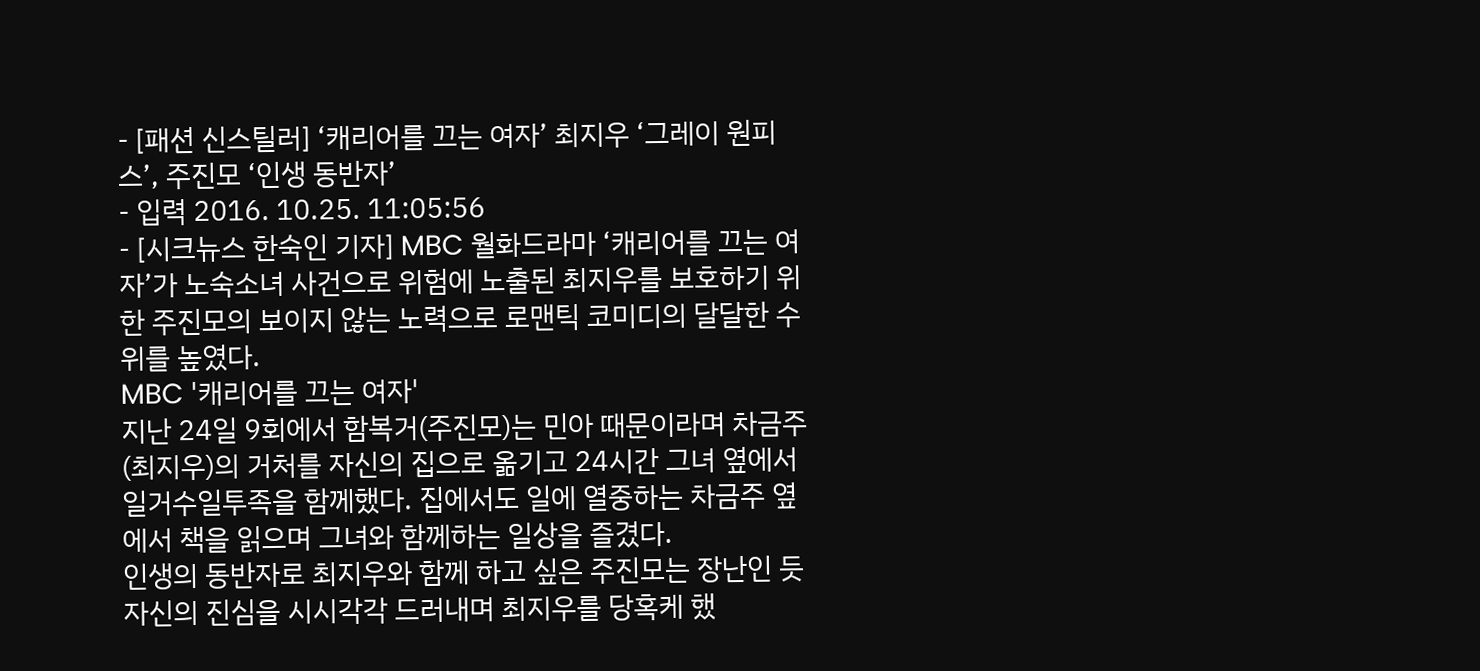- [패션 신스틸러] ‘캐리어를 끄는 여자’ 최지우 ‘그레이 원피스’, 주진모 ‘인생 동반자’
- 입력 2016. 10.25. 11:05:56
- [시크뉴스 한숙인 기자] MBC 월화드라마 ‘캐리어를 끄는 여자’가 노숙소녀 사건으로 위험에 노출된 최지우를 보호하기 위한 주진모의 보이지 않는 노력으로 로맨틱 코미디의 달달한 수위를 높였다.
MBC '캐리어를 끄는 여자'
지난 24일 9회에서 함복거(주진모)는 민아 때문이라며 차금주(최지우)의 거처를 자신의 집으로 옮기고 24시간 그녀 옆에서 일거수일투족을 함께했다. 집에서도 일에 열중하는 차금주 옆에서 책을 읽으며 그녀와 함께하는 일상을 즐겼다.
인생의 동반자로 최지우와 함께 하고 싶은 주진모는 장난인 듯 자신의 진심을 시시각각 드러내며 최지우를 당혹케 했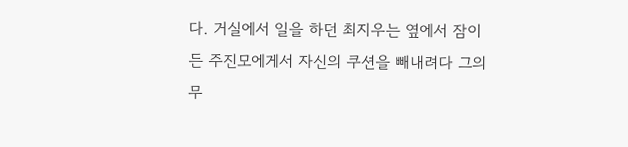다. 거실에서 일을 하던 최지우는 옆에서 잠이든 주진모에게서 자신의 쿠션을 빼내려다 그의 무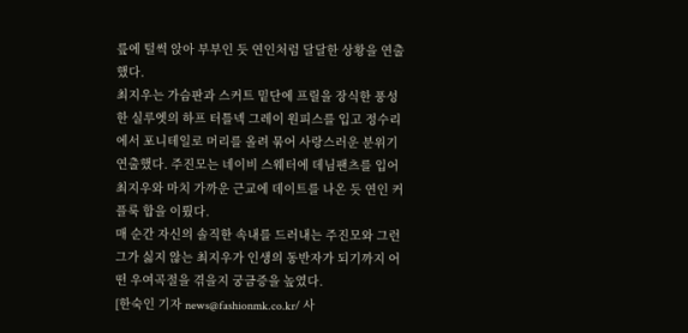릎에 털썩 앉아 부부인 듯 연인처럼 달달한 상황을 연출했다.
최지우는 가슴판과 스커트 밑단에 프릴을 장식한 풍성한 실루엣의 하프 터틀넥 그레이 원피스를 입고 정수리에서 포니테일로 머리를 올려 묶어 사랑스러운 분위기 연출했다. 주진모는 네이비 스웨터에 데님팬츠를 입어 최지우와 마치 가까운 근교에 데이트를 나온 듯 연인 커플룩 합을 이뤘다.
매 순간 자신의 솔직한 속내를 드러내는 주진모와 그런 그가 싫지 않는 최지우가 인생의 동반자가 되기까지 어떤 우여곡절을 겪을지 궁금증을 높였다.
[한숙인 기자 news@fashionmk.co.kr/ 사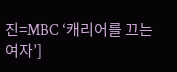진=MBC ‘캐리어를 끄는 여자’]